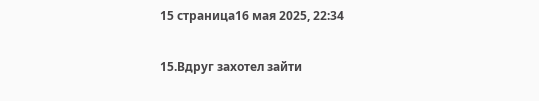15 страница16 мая 2025, 22:34

15.Вдруг захотел зайти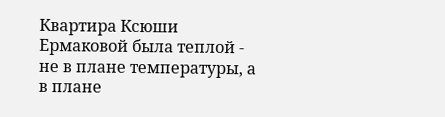Квартира Ксюши Ермаковой была теплой - не в плане температуры, а в плане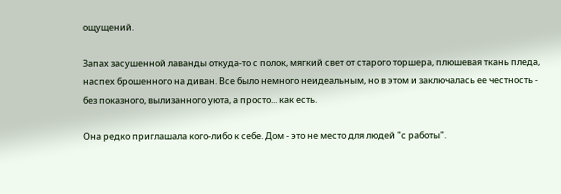ощущений.

Запах засушенной лаванды откуда-то с полок, мягкий свет от старого торшера, плюшевая ткань пледа, наспех брошенного на диван. Все было немного неидеальным, но в этом и заключалась ее честность - без показного, вылизанного уюта, а просто... как есть.

Она редко приглашала кого-либо к себе. Дом - это не место для людей "с работы".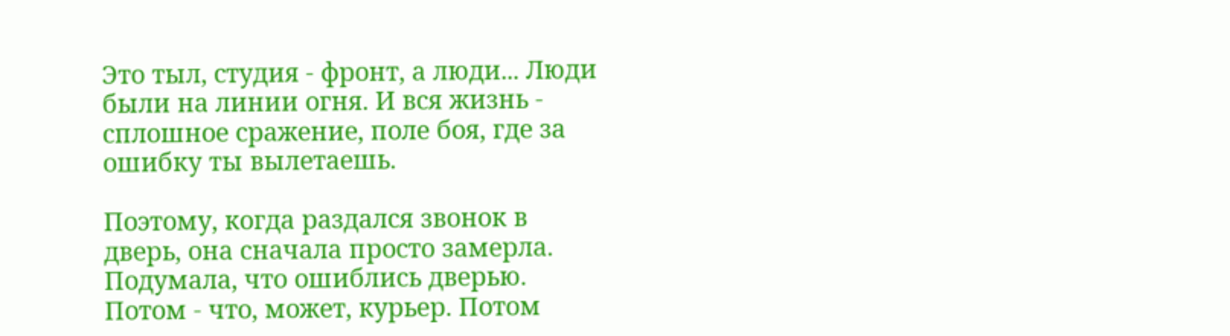Это тыл, студия - фронт, а люди... Люди были на линии огня. И вся жизнь - сплошное сражение, поле боя, где за ошибку ты вылетаешь.

Поэтому, когда раздался звонок в дверь, она сначала просто замерла. Подумала, что ошиблись дверью. Потом - что, может, курьер. Потом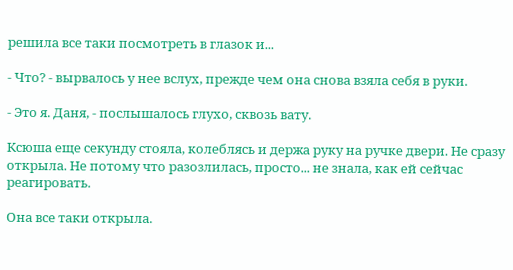решила все таки посмотреть в глазок и...

- Что? - вырвалось у нее вслух, прежде чем она снова взяла себя в руки.

- Это я. Даня, - послышалось глухо, сквозь вату.

Ксюша еще секунду стояла, колеблясь и держа руку на ручке двери. Не сразу открыла. Не потому что разозлилась, просто... не знала, как ей сейчас реагировать.

Она все таки открыла.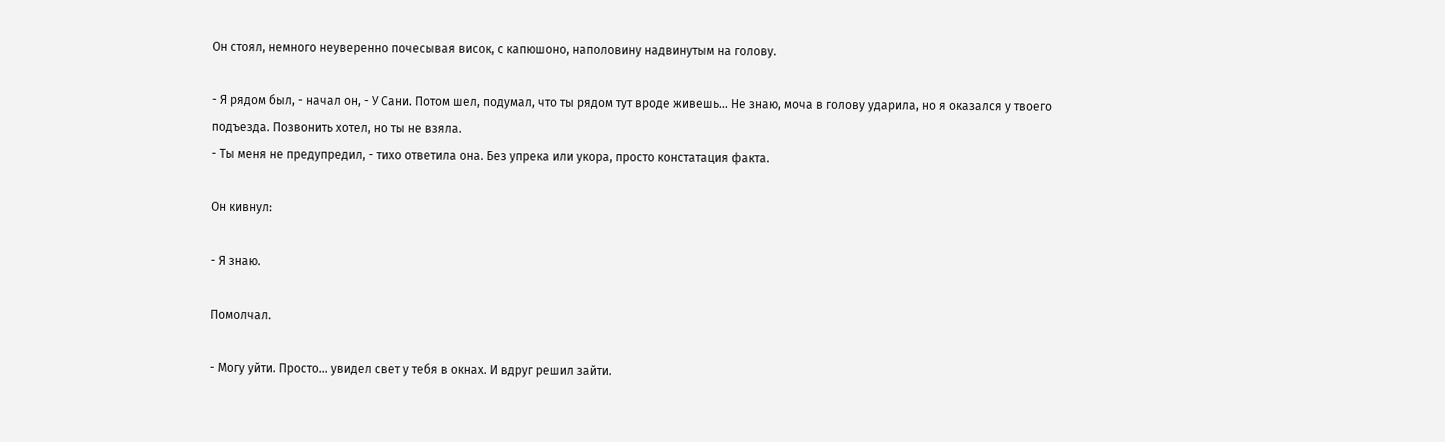Он стоял, немного неуверенно почесывая висок, с капюшоно, наполовину надвинутым на голову.

- Я рядом был, - начал он, - У Сани. Потом шел, подумал, что ты рядом тут вроде живешь... Не знаю, моча в голову ударила, но я оказался у твоего подъезда. Позвонить хотел, но ты не взяла.
- Ты меня не предупредил, - тихо ответила она. Без упрека или укора, просто констатация факта.

Он кивнул:

- Я знаю.

Помолчал.

- Могу уйти. Просто... увидел свет у тебя в окнах. И вдруг решил зайти.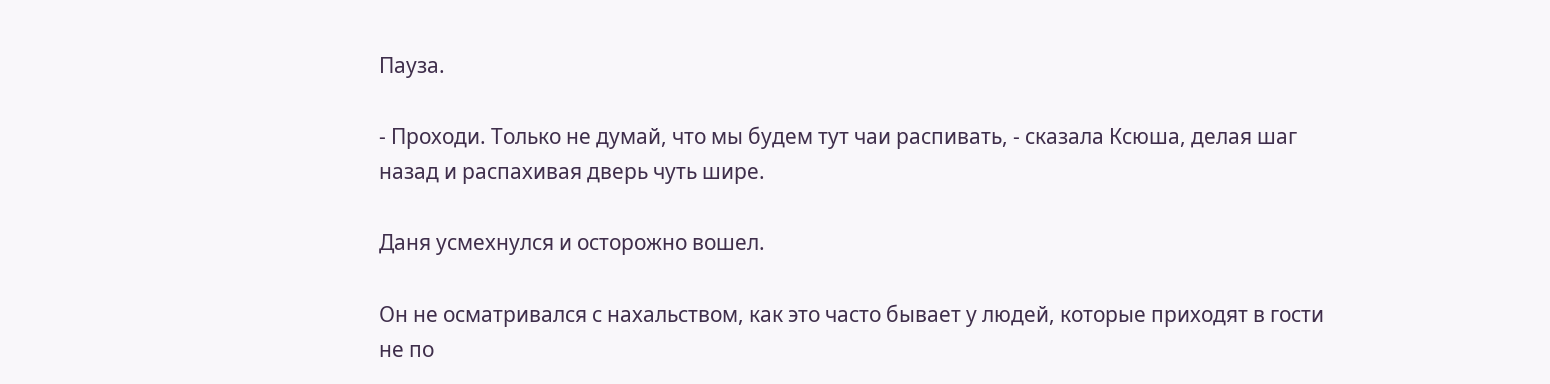Пауза.

- Проходи. Только не думай, что мы будем тут чаи распивать, - сказала Ксюша, делая шаг назад и распахивая дверь чуть шире.

Даня усмехнулся и осторожно вошел.

Он не осматривался с нахальством, как это часто бывает у людей, которые приходят в гости не по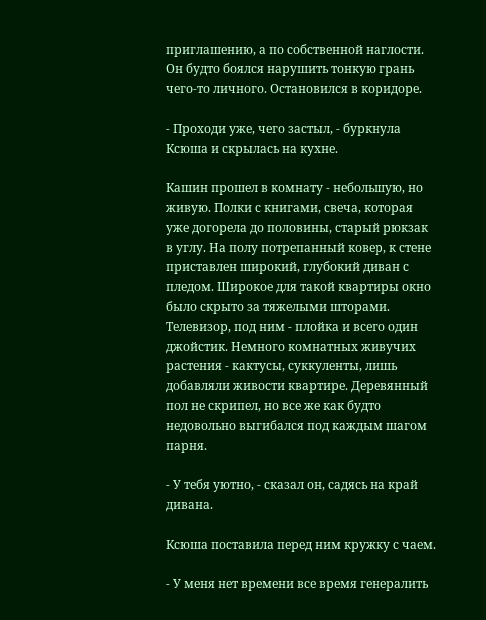приглашению, а по собственной наглости. Он будто боялся нарушить тонкую грань чего-то личного. Остановился в коридоре.

- Проходи уже, чего застыл, - буркнула Ксюша и скрылась на кухне.

Кашин прошел в комнату - небольшую, но живую. Полки с книгами, свеча, которая уже догорела до половины, старый рюкзак в углу. На полу потрепанный ковер, к стене приставлен широкий, глубокий диван с пледом. Широкое для такой квартиры окно было скрыто за тяжелыми шторами. Телевизор, под ним - плойка и всего один джойстик. Немного комнатных живучих растения - кактусы, суккуленты, лишь добавляли живости квартире. Деревянный пол не скрипел, но все же как будто недовольно выгибался под каждым шагом парня.

- У тебя уютно, - сказал он, садясь на край дивана.

Ксюша поставила перед ним кружку с чаем.

- У меня нет времени все время генералить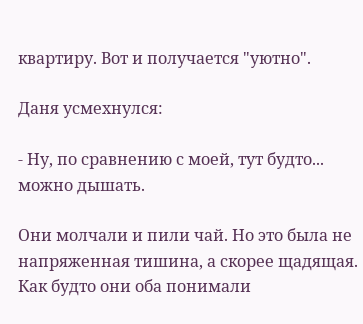квартиру. Вот и получается "уютно".

Даня усмехнулся:

- Ну, по сравнению с моей, тут будто... можно дышать.

Они молчали и пили чай. Но это была не напряженная тишина, а скорее щадящая. Как будто они оба понимали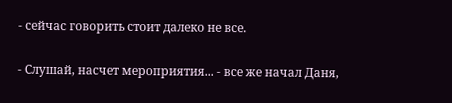- сейчас говорить стоит далеко не все.

- Слушай, насчет мероприятия... - все же начал Даня,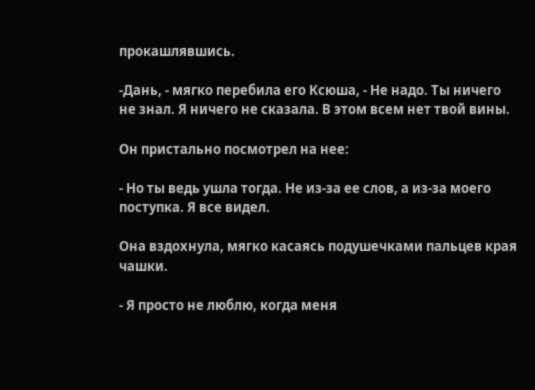прокашлявшись.

-Дань, - мягко перебила его Ксюша, - Не надо. Ты ничего не знал. Я ничего не сказала. В этом всем нет твой вины.

Он пристально посмотрел на нее:

- Но ты ведь ушла тогда. Не из-за ее слов, а из-за моего поступка. Я все видел.

Она вздохнула, мягко касаясь подушечками пальцев края чашки.

- Я просто не люблю, когда меня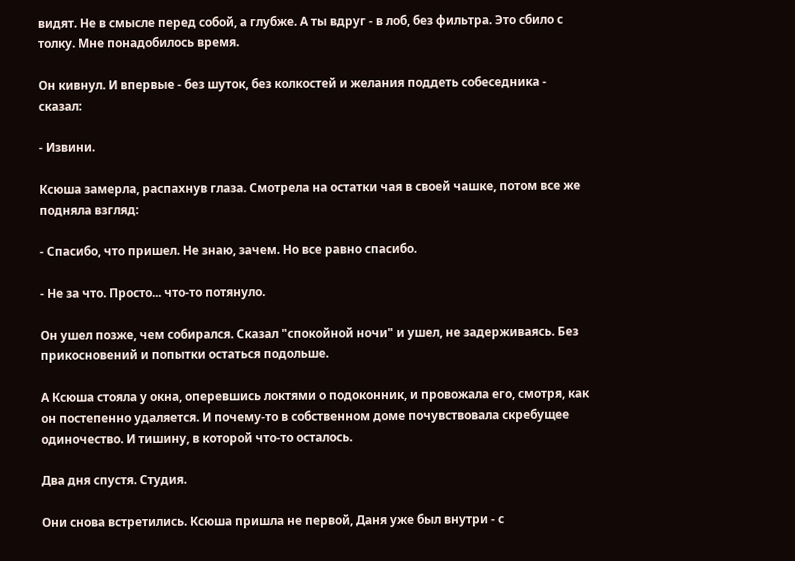видят. Не в смысле перед собой, а глубже. А ты вдруг - в лоб, без фильтра. Это сбило с толку. Мне понадобилось время.

Он кивнул. И впервые - без шуток, без колкостей и желания поддеть собеседника - сказал:

- Извини.

Ксюша замерла, распахнув глаза. Смотрела на остатки чая в своей чашке, потом все же подняла взгляд:

- Спасибо, что пришел. Не знаю, зачем. Но все равно спасибо.

- Не за что. Просто... что-то потянуло.

Он ушел позже, чем собирался. Сказал "спокойной ночи" и ушел, не задерживаясь. Без прикосновений и попытки остаться подольше.

А Ксюша стояла у окна, оперевшись локтями о подоконник, и провожала его, смотря, как он постепенно удаляется. И почему-то в собственном доме почувствовала скребущее одиночество. И тишину, в которой что-то осталось.

Два дня спустя. Студия.

Они снова встретились. Ксюша пришла не первой, Даня уже был внутри - с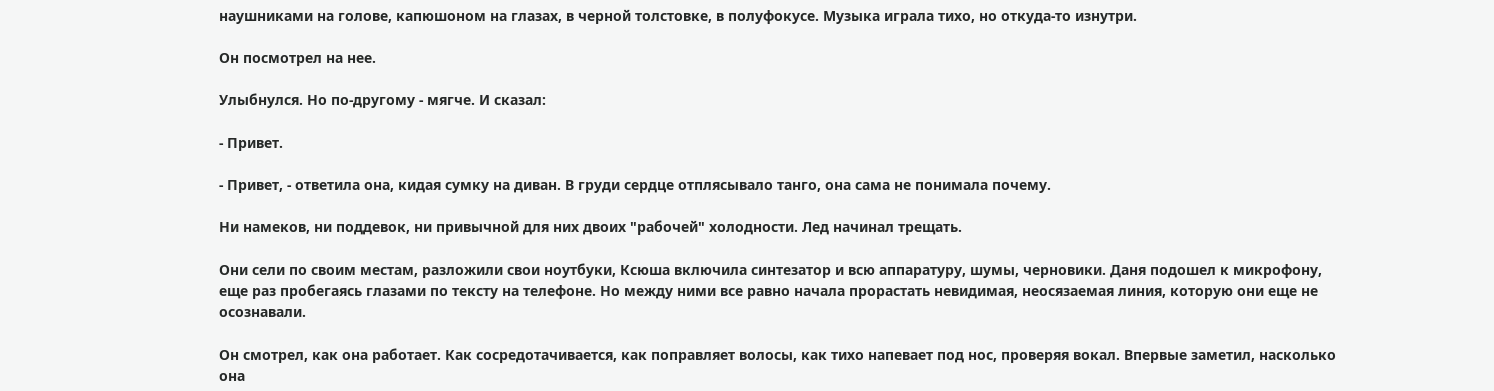наушниками на голове, капюшоном на глазах, в черной толстовке, в полуфокусе. Музыка играла тихо, но откуда-то изнутри.

Он посмотрел на нее.

Улыбнулся. Но по-другому - мягче. И сказал:

- Привет.

- Привет, - ответила она, кидая сумку на диван. В груди сердце отплясывало танго, она сама не понимала почему.

Ни намеков, ни поддевок, ни привычной для них двоих "рабочей" холодности. Лед начинал трещать.

Они сели по своим местам, разложили свои ноутбуки, Ксюша включила синтезатор и всю аппаратуру, шумы, черновики. Даня подошел к микрофону, еще раз пробегаясь глазами по тексту на телефоне. Но между ними все равно начала прорастать невидимая, неосязаемая линия, которую они еще не осознавали.

Он смотрел, как она работает. Как сосредотачивается, как поправляет волосы, как тихо напевает под нос, проверяя вокал. Впервые заметил, насколько она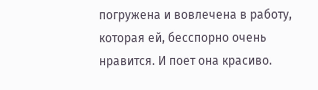погружена и вовлечена в работу, которая ей, бесспорно очень нравится. И поет она красиво.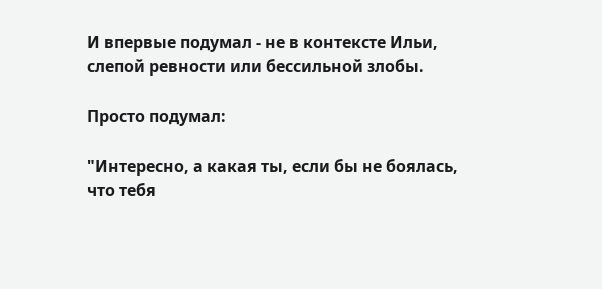И впервые подумал - не в контексте Ильи, слепой ревности или бессильной злобы.

Просто подумал:

"Интересно, а какая ты, если бы не боялась, что тебя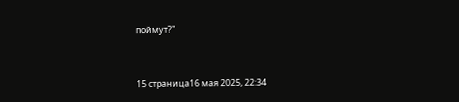поймут?"


15 страница16 мая 2025, 22:34